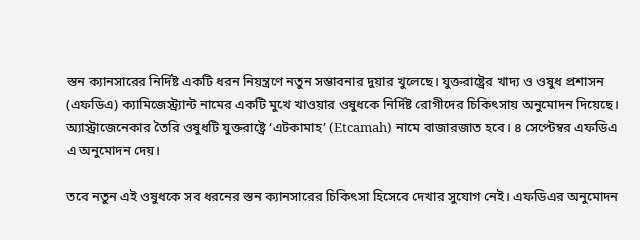স্তন ক্যানসারের নির্দিষ্ট একটি ধরন নিয়ন্ত্রণে নতুন সম্ভাবনার দুয়ার খুলেছে। যুক্তরাষ্ট্রের খাদ্য ও ওষুধ প্রশাসন (এফডিএ) ক্যামিজেস্ট্র্যান্ট নামের একটি মুখে খাওয়ার ওষুধকে নির্দিষ্ট রোগীদের চিকিৎসায় অনুমোদন দিয়েছে। অ্যাস্ট্রাজেনেকার তৈরি ওষুধটি যুক্তরাষ্ট্রে ‘এটকামাহ’ (Etcamah) নামে বাজারজাত হবে। ৪ সেপ্টেম্বর এফডিএ এ অনুমোদন দেয়।

তবে নতুন এই ওষুধকে সব ধরনের স্তন ক্যানসারের চিকিৎসা হিসেবে দেখার সুযোগ নেই। এফডিএর অনুমোদন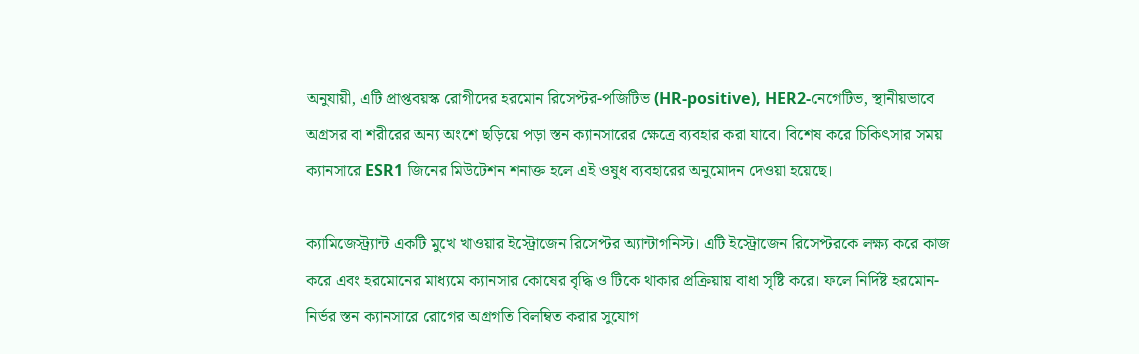অনুযায়ী, এটি প্রাপ্তবয়স্ক রোগীদের হরমোন রিসেপ্টর-পজিটিভ (HR-positive), HER2-নেগেটিভ, স্থানীয়ভাবে অগ্রসর বা শরীরের অন্য অংশে ছড়িয়ে পড়া স্তন ক্যানসারের ক্ষেত্রে ব্যবহার করা যাবে। বিশেষ করে চিকিৎসার সময় ক্যানসারে ESR1 জিনের মিউটেশন শনাক্ত হলে এই ওষুধ ব্যবহারের অনুমোদন দেওয়া হয়েছে।

ক্যামিজেস্ট্র্যান্ট একটি মুখে খাওয়ার ইস্ট্রোজেন রিসেপ্টর অ্যান্টাগনিস্ট। এটি ইস্ট্রোজেন রিসেপ্টরকে লক্ষ্য করে কাজ করে এবং হরমোনের মাধ্যমে ক্যানসার কোষের বৃদ্ধি ও টিকে থাকার প্রক্রিয়ায় বাধা সৃষ্টি করে। ফলে নির্দিষ্ট হরমোন-নির্ভর স্তন ক্যানসারে রোগের অগ্রগতি বিলম্বিত করার সুযোগ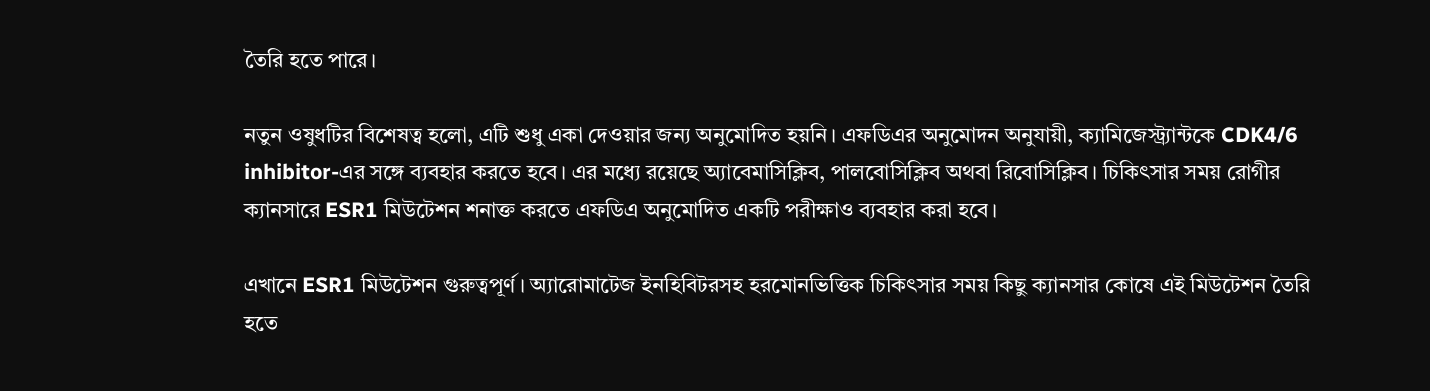তৈরি হতে পারে।

নতুন ওষুধটির বিশেষত্ব হলো, এটি শুধু একা দেওয়ার জন্য অনুমোদিত হয়নি। এফডিএর অনুমোদন অনুযায়ী, ক্যামিজেস্ট্র্যান্টকে CDK4/6 inhibitor-এর সঙ্গে ব্যবহার করতে হবে। এর মধ্যে রয়েছে অ্যাবেমাসিক্লিব, পালবোসিক্লিব অথবা রিবোসিক্লিব। চিকিৎসার সময় রোগীর ক্যানসারে ESR1 মিউটেশন শনাক্ত করতে এফডিএ অনুমোদিত একটি পরীক্ষাও ব্যবহার করা হবে।

এখানে ESR1 মিউটেশন গুরুত্বপূর্ণ। অ্যারোমাটেজ ইনহিবিটরসহ হরমোনভিত্তিক চিকিৎসার সময় কিছু ক্যানসার কোষে এই মিউটেশন তৈরি হতে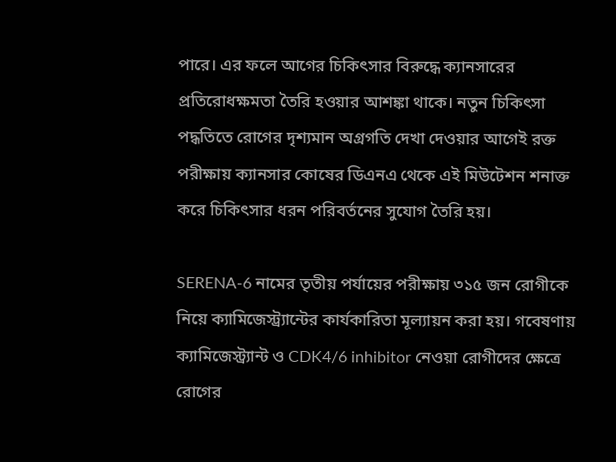পারে। এর ফলে আগের চিকিৎসার বিরুদ্ধে ক্যানসারের প্রতিরোধক্ষমতা তৈরি হওয়ার আশঙ্কা থাকে। নতুন চিকিৎসা পদ্ধতিতে রোগের দৃশ্যমান অগ্রগতি দেখা দেওয়ার আগেই রক্ত পরীক্ষায় ক্যানসার কোষের ডিএনএ থেকে এই মিউটেশন শনাক্ত করে চিকিৎসার ধরন পরিবর্তনের সুযোগ তৈরি হয়।

SERENA-6 নামের তৃতীয় পর্যায়ের পরীক্ষায় ৩১৫ জন রোগীকে নিয়ে ক্যামিজেস্ট্র্যান্টের কার্যকারিতা মূল্যায়ন করা হয়। গবেষণায় ক্যামিজেস্ট্র্যান্ট ও CDK4/6 inhibitor নেওয়া রোগীদের ক্ষেত্রে রোগের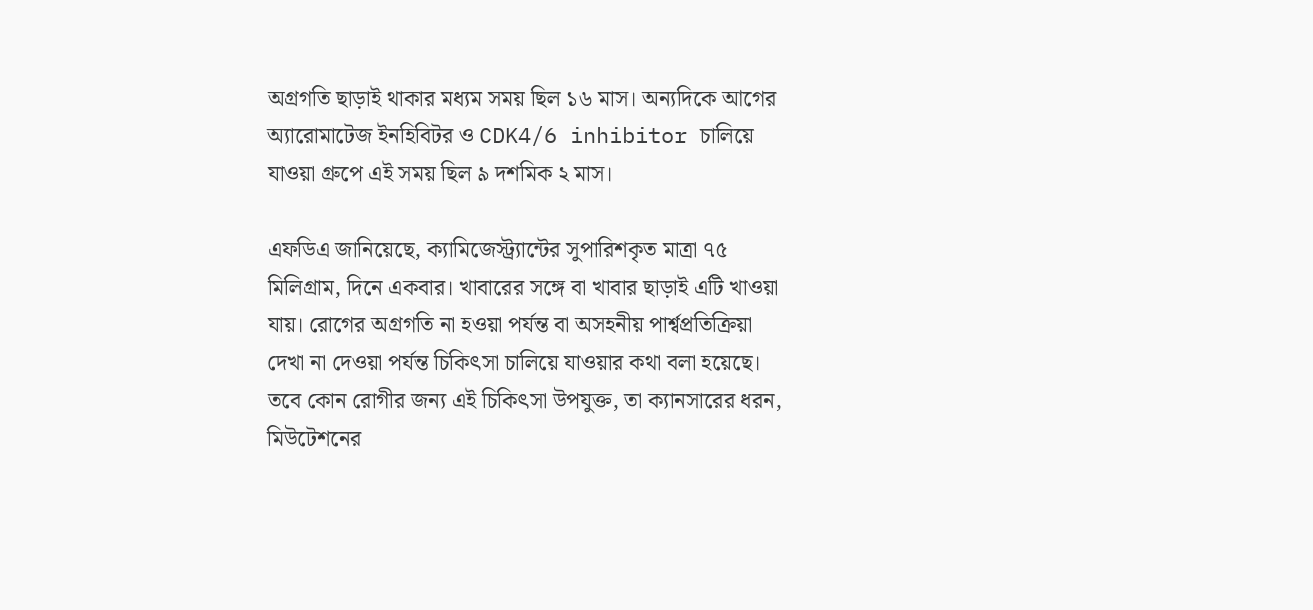অগ্রগতি ছাড়াই থাকার মধ্যম সময় ছিল ১৬ মাস। অন্যদিকে আগের অ্যারোমাটেজ ইনহিবিটর ও CDK4/6 inhibitor চালিয়ে যাওয়া গ্রুপে এই সময় ছিল ৯ দশমিক ২ মাস।

এফডিএ জানিয়েছে, ক্যামিজেস্ট্র্যান্টের সুপারিশকৃত মাত্রা ৭৫ মিলিগ্রাম, দিনে একবার। খাবারের সঙ্গে বা খাবার ছাড়াই এটি খাওয়া যায়। রোগের অগ্রগতি না হওয়া পর্যন্ত বা অসহনীয় পার্শ্বপ্রতিক্রিয়া দেখা না দেওয়া পর্যন্ত চিকিৎসা চালিয়ে যাওয়ার কথা বলা হয়েছে। তবে কোন রোগীর জন্য এই চিকিৎসা উপযুক্ত, তা ক্যানসারের ধরন, মিউটেশনের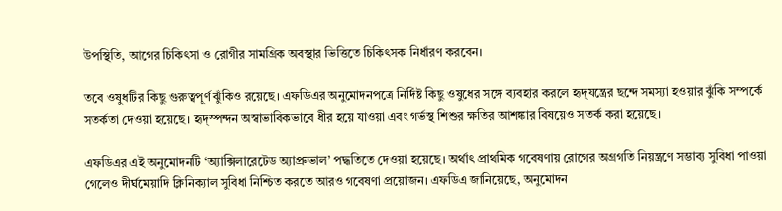উপস্থিতি, আগের চিকিৎসা ও রোগীর সামগ্রিক অবস্থার ভিত্তিতে চিকিৎসক নির্ধারণ করবেন।

তবে ওষুধটির কিছু গুরুত্বপূর্ণ ঝুঁকিও রয়েছে। এফডিএর অনুমোদনপত্রে নির্দিষ্ট কিছু ওষুধের সঙ্গে ব্যবহার করলে হৃদ্‌যন্ত্রের ছন্দে সমস্যা হওয়ার ঝুঁকি সম্পর্কে সতর্কতা দেওয়া হয়েছে। হৃদ্‌স্পন্দন অস্বাভাবিকভাবে ধীর হয়ে যাওয়া এবং গর্ভস্থ শিশুর ক্ষতির আশঙ্কার বিষয়েও সতর্ক করা হয়েছে।

এফডিএর এই অনুমোদনটি ‘অ্যাক্সিলারেটেড অ্যাপ্রুভাল’ পদ্ধতিতে দেওয়া হয়েছে। অর্থাৎ প্রাথমিক গবেষণায় রোগের অগ্রগতি নিয়ন্ত্রণে সম্ভাব্য সুবিধা পাওয়া গেলেও দীর্ঘমেয়াদি ক্লিনিক্যাল সুবিধা নিশ্চিত করতে আরও গবেষণা প্রয়োজন। এফডিএ জানিয়েছে, অনুমোদন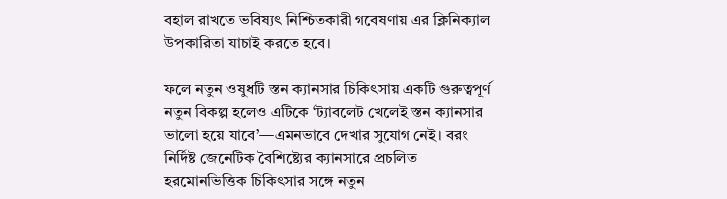বহাল রাখতে ভবিষ্যৎ নিশ্চিতকারী গবেষণায় এর ক্লিনিক্যাল উপকারিতা যাচাই করতে হবে।

ফলে নতুন ওষুধটি স্তন ক্যানসার চিকিৎসায় একটি গুরুত্বপূর্ণ নতুন বিকল্প হলেও এটিকে ‘ট্যাবলেট খেলেই স্তন ক্যানসার ভালো হয়ে যাবে’—এমনভাবে দেখার সুযোগ নেই। বরং নির্দিষ্ট জেনেটিক বৈশিষ্ট্যের ক্যানসারে প্রচলিত হরমোনভিত্তিক চিকিৎসার সঙ্গে নতুন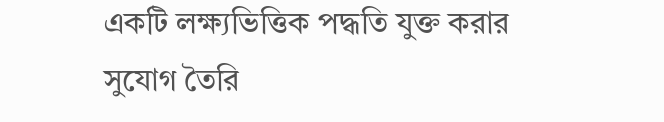একটি লক্ষ্যভিত্তিক পদ্ধতি যুক্ত করার সুযোগ তৈরি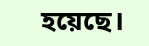হয়েছে।